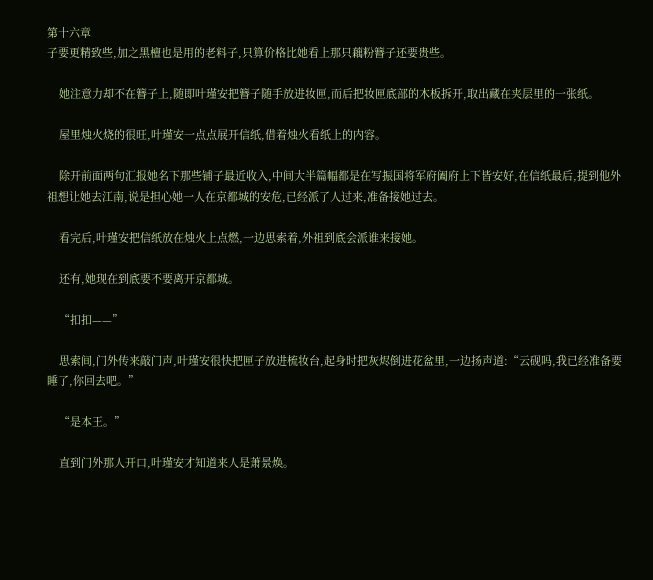第十六章
子要更精致些,加之黑檀也是用的老料子,只算价格比她看上那只藕粉簪子还要贵些。

    她注意力却不在簪子上,随即叶瑾安把簪子随手放进妆匣,而后把妆匣底部的木板拆开,取出藏在夹层里的一张纸。

    屋里烛火烧的很旺,叶瑾安一点点展开信纸,借着烛火看纸上的内容。

    除开前面两句汇报她名下那些铺子最近收入,中间大半篇幅都是在写振国将军府阖府上下皆安好,在信纸最后,提到他外祖想让她去江南,说是担心她一人在京都城的安危,已经派了人过来,准备接她过去。

    看完后,叶瑾安把信纸放在烛火上点燃,一边思索着,外祖到底会派谁来接她。

    还有,她现在到底要不要离开京都城。

    “扣扣——”

    思索间,门外传来敲门声,叶瑾安很快把匣子放进梳妆台,起身时把灰烬倒进花盆里,一边扬声道:“云砚吗,我已经准备要睡了,你回去吧。”

    “是本王。”

    直到门外那人开口,叶瑾安才知道来人是萧景焕。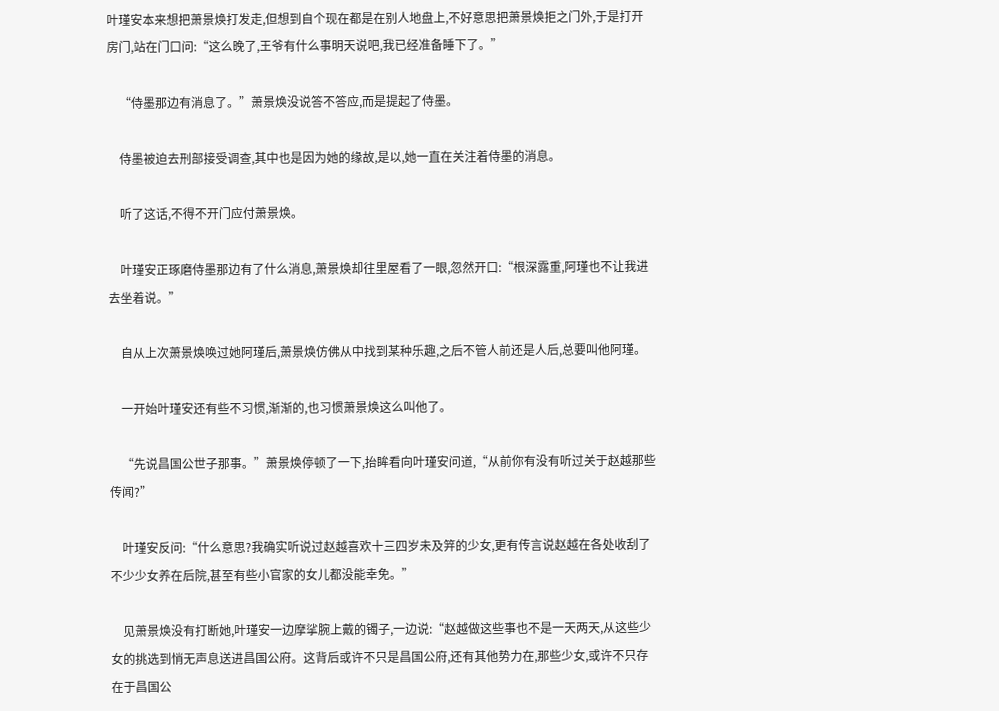叶瑾安本来想把萧景焕打发走,但想到自个现在都是在别人地盘上,不好意思把萧景焕拒之门外,于是打开房门,站在门口问:“这么晚了,王爷有什么事明天说吧,我已经准备睡下了。”

    “侍墨那边有消息了。”萧景焕没说答不答应,而是提起了侍墨。

    侍墨被迫去刑部接受调查,其中也是因为她的缘故,是以,她一直在关注着侍墨的消息。

    听了这话,不得不开门应付萧景焕。

    叶瑾安正琢磨侍墨那边有了什么消息,萧景焕却往里屋看了一眼,忽然开口:“根深露重,阿瑾也不让我进去坐着说。”

    自从上次萧景焕唤过她阿瑾后,萧景焕仿佛从中找到某种乐趣,之后不管人前还是人后,总要叫他阿瑾。

    一开始叶瑾安还有些不习惯,渐渐的,也习惯萧景焕这么叫他了。

    “先说昌国公世子那事。”萧景焕停顿了一下,抬眸看向叶瑾安问道,“从前你有没有听过关于赵越那些传闻?”

    叶瑾安反问:“什么意思?我确实听说过赵越喜欢十三四岁未及笄的少女,更有传言说赵越在各处收刮了不少少女养在后院,甚至有些小官家的女儿都没能幸免。”

    见萧景焕没有打断她,叶瑾安一边摩挲腕上戴的镯子,一边说:“赵越做这些事也不是一天两天,从这些少女的挑选到悄无声息送进昌国公府。这背后或许不只是昌国公府,还有其他势力在,那些少女,或许不只存在于昌国公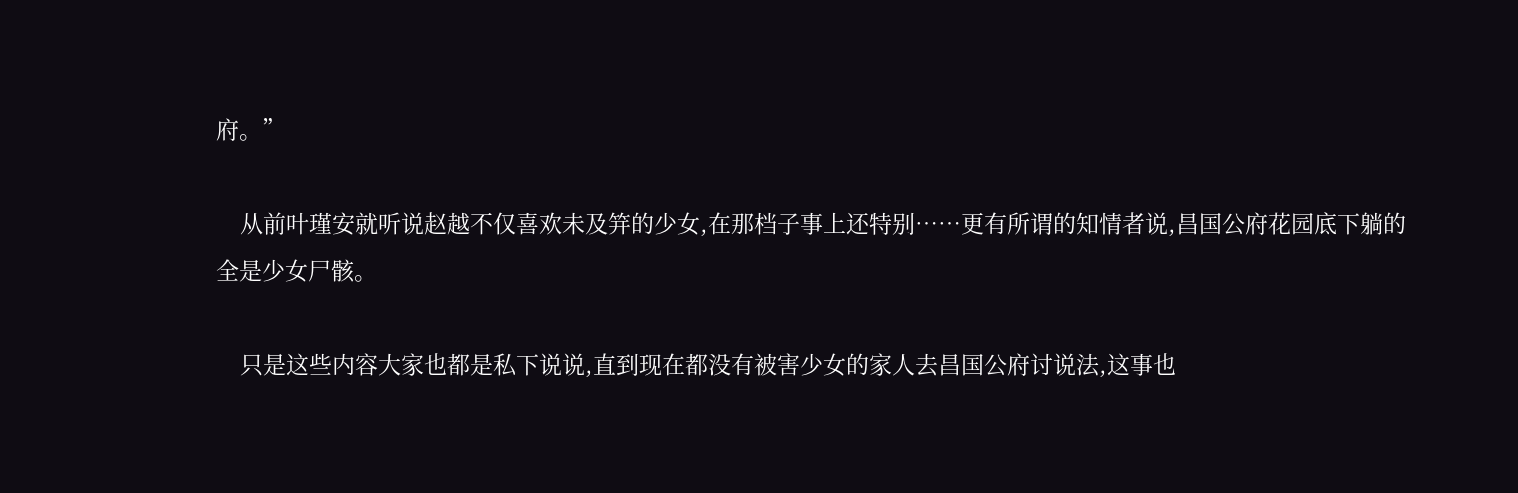府。”

    从前叶瑾安就听说赵越不仅喜欢未及笄的少女,在那档子事上还特别……更有所谓的知情者说,昌国公府花园底下躺的全是少女尸骸。

    只是这些内容大家也都是私下说说,直到现在都没有被害少女的家人去昌国公府讨说法,这事也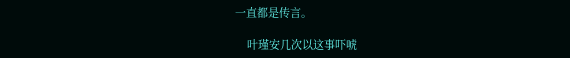一直都是传言。

    叶瑾安几次以这事吓唬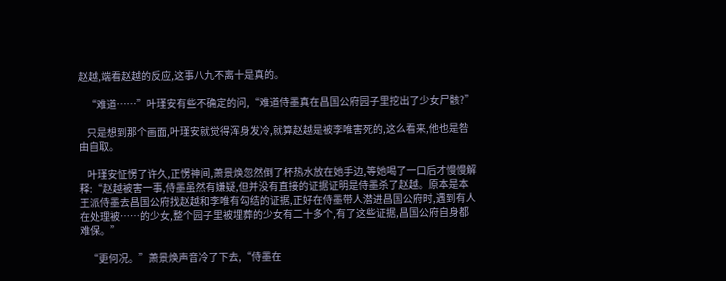赵越,端看赵越的反应,这事八九不离十是真的。

    “难道……”叶瑾安有些不确定的问,“难道侍墨真在昌国公府园子里挖出了少女尸骸?”

    只是想到那个画面,叶瑾安就觉得浑身发冷,就算赵越是被李唯害死的,这么看来,他也是咎由自取。

    叶瑾安怔愣了许久,正愣神间,萧景焕忽然倒了杯热水放在她手边,等她喝了一口后才慢慢解释:“赵越被害一事,侍墨虽然有嫌疑,但并没有直接的证据证明是侍墨杀了赵越。原本是本王派侍墨去昌国公府找赵越和李唯有勾结的证据,正好在侍墨带人潜进昌国公府时,遇到有人在处理被……的少女,整个园子里被埋葬的少女有二十多个,有了这些证据,昌国公府自身都难保。”

    “更何况。”萧景焕声音冷了下去,“侍墨在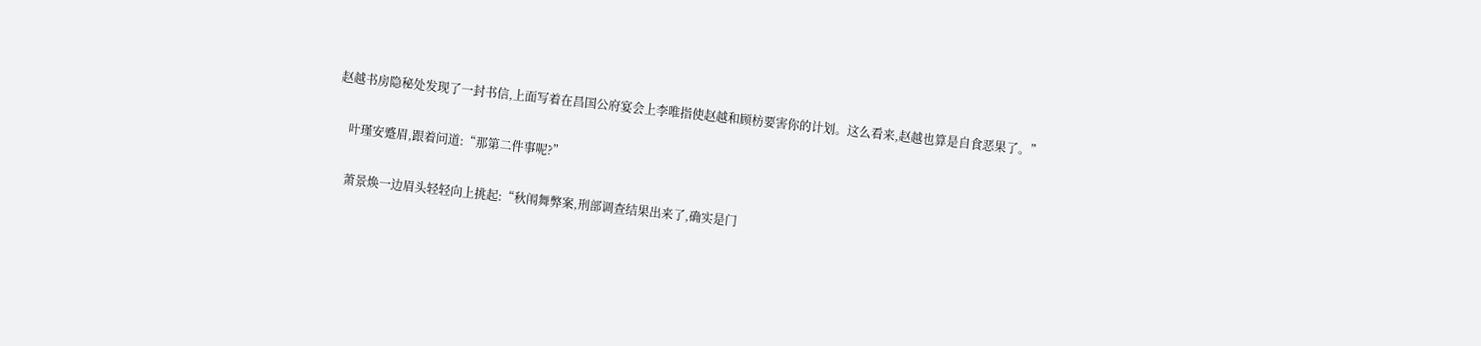赵越书房隐秘处发现了一封书信,上面写着在昌国公府宴会上李唯指使赵越和顾枋要害你的计划。这么看来,赵越也算是自食恶果了。”

    叶瑾安蹙眉,跟着问道:“那第二件事呢?”

    萧景焕一边眉头轻轻向上挑起:“秋闱舞弊案,刑部调查结果出来了,确实是门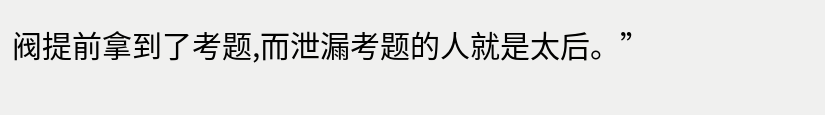阀提前拿到了考题,而泄漏考题的人就是太后。”